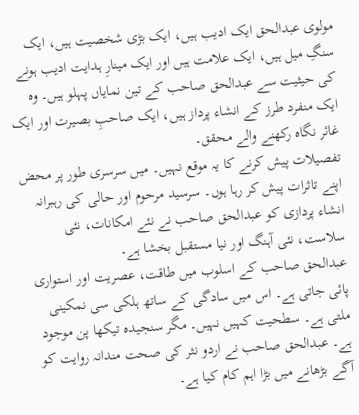مولوی عبدالحق ایک ادیب ہیں، ایک بڑی شخصیت ہیں، ایک سنگِ میل ہیں، ایک علامت ہیں اور ایک مینارِ ہدایت ادیب ہونے کی حیثیت سے عبدالحق صاحب کے تین نمایاں پہلو ہیں۔ وہ ایک منفرد طرز کے انشاء پرداز ہیں، ایک صاحبِ بصیرت اور ایک غائر نگاہ رکھنے والے محقق۔
تفصیلات پیش کرنے کا یہ موقع نہیں۔ میں سرسری طور پر محض اپنے تاثرات پیش کر رہا ہوں۔ سرسید مرحوم اور حالی کی رہبرانہ انشاء پردازی کو عبدالحق صاحب نے نئے امکانات، نئی سلاست، نئی آہنگ اور نیا مستقبل بخشا ہے۔
عبدالحق صاحب کے اسلوب میں طاقت، عصریت اور استواری پائی جاتی ہے۔ اس میں سادگی کے ساتھ ہلکی سی نمکینی ملتی ہے۔ سطحیت کہیں نہیں۔ مگر سنجیدہ تیکھا پن موجود ہے۔ عبدالحق صاحب نے اردو نثر کی صحت مندانہ روایت کو آگے بڑھانے میں بڑا اہم کام کیا ہے۔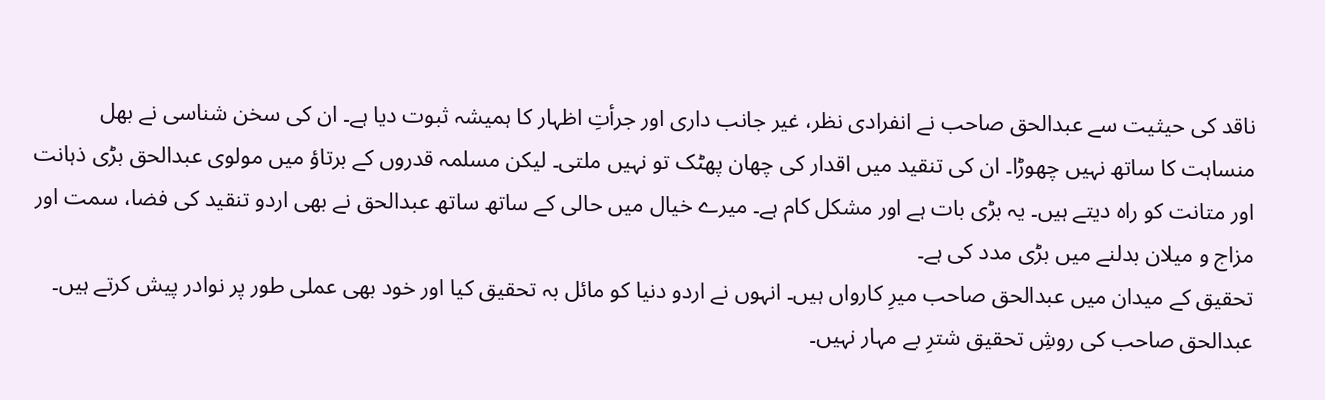ناقد کی حیثیت سے عبدالحق صاحب نے انفرادی نظر، غیر جانب داری اور جرأتِ اظہار کا ہمیشہ ثبوت دیا ہے۔ ان کی سخن شناسی نے بھل منساہت کا ساتھ نہیں چھوڑا۔ ان کی تنقید میں اقدار کی چھان پھٹک تو نہیں ملتی۔ لیکن مسلمہ قدروں کے برتاؤ میں مولوی عبدالحق بڑی ذہانت اور متانت کو راہ دیتے ہیں۔ یہ بڑی بات ہے اور مشکل کام ہے۔ میرے خیال میں حالی کے ساتھ ساتھ عبدالحق نے بھی اردو تنقید کی فضا، سمت اور مزاج و میلان بدلنے میں بڑی مدد کی ہے۔
تحقیق کے میدان میں عبدالحق صاحب میرِ کارواں ہیں۔ انہوں نے اردو دنیا کو مائل بہ تحقیق کیا اور خود بھی عملی طور پر نوادر پیش کرتے ہیں۔ عبدالحق صاحب کی روشِ تحقیق شترِ بے مہار نہیں۔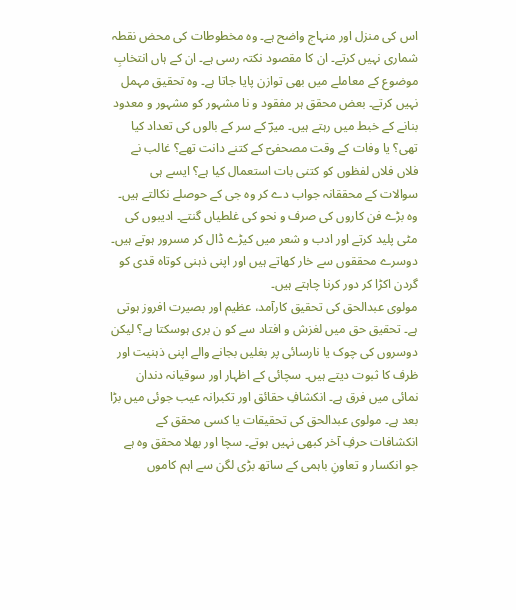اس کی منزل اور منہاج واضح ہے۔ وہ مخطوطات کی محض نقطہ شماری نہیں کرتے۔ ان کا مقصود نکتہ رسی ہے۔ ان کے ہاں انتخابِ موضوع کے معاملے میں بھی توازن پایا جاتا ہے۔ وہ تحقیق مہمل نہیں کرتے۔ بعض محقق ہر مفقود و نا مشہور کو مشہور و معدود بنانے کے خبط میں رہتے ہیں۔ میرؔ کے سر کے بالوں کی تعداد کیا تھی؟ یا وفات کے وقت مصحفیؔ کے کتنے دانت تھے؟ غالب نے فلاں فلاں لفظوں کو کتنی بات استعمال کیا ہے؟ ایسے ہی سوالات کے محققانہ جواب دے کر وہ جی کے حوصلے نکالتے ہیں۔ وہ بڑے فن کاروں کی صرف و نحو کی غلطیاں گنتے۔ ادیبوں کی مٹی پلید کرتے اور ادب و شعر میں کیڑے ڈال کر مسرور ہوتے ہیں۔
دوسرے محققوں سے خار کھاتے ہیں اور اپنی ذہنی کوتاہ قدی کو گردن اکڑا کر دور کرنا چاہتے ہیں۔
مولوی عبدالحق کی تحقیق کارآمد، عظیم اور بصیرت افروز ہوتی ہے۔ تحقیق حق میں لغزش و افتاد سے کو ن بری ہوسکتا ہے؟ لیکن دوسروں کی چوک یا نارسائی پر بغلیں بجانے والے اپنی ذہنیت اور ظرف کا ثبوت دیتے ہیں۔ سچائی کے اظہار اور سوقیانہ دندان نمائی میں فرق ہے۔ انکشافِ حقائق اور تکبرانہ عیب جوئی میں بڑا بعد ہے۔ مولوی عبدالحق کی تحقیقات یا کسی محقق کے انکشافات حرفِ آخر کبھی نہیں ہوتے۔ سچا اور بھلا محقق وہ ہے جو انکسار و تعاونِ باہمی کے ساتھ بڑی لگن سے اہم کاموں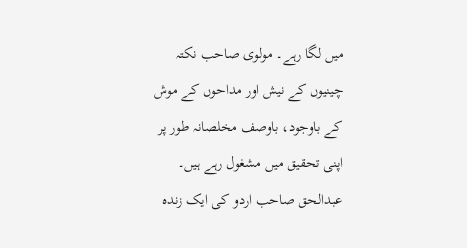میں لگا رہے۔ مولوی صاحب نکتہ چینیوں کے نیش اور مداحوں کے موش کے باوجود، باوصف مخلصانہ طور پر اپنی تحقیق میں مشغول رہے ہیں۔
عبدالحق صاحب اردو کی ایک زندہ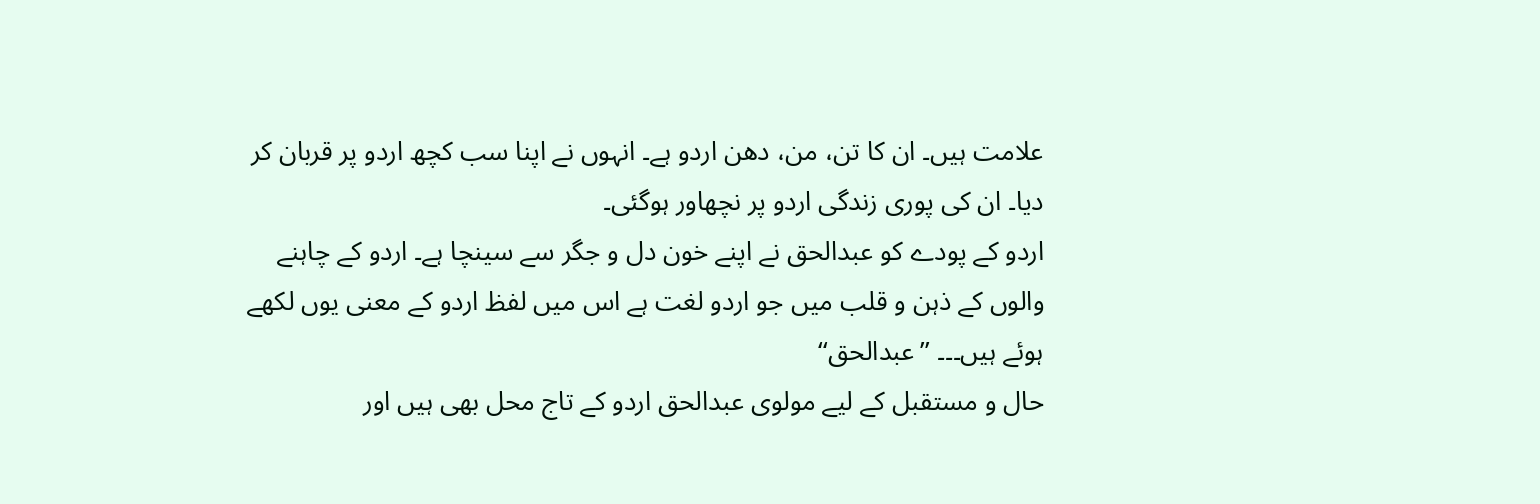علامت ہیں۔ ان کا تن، من، دھن اردو ہے۔ انہوں نے اپنا سب کچھ اردو پر قربان کر دیا۔ ان کی پوری زندگی اردو پر نچھاور ہوگئی۔
اردو کے پودے کو عبدالحق نے اپنے خون دل و جگر سے سینچا ہے۔ اردو کے چاہنے والوں کے ذہن و قلب میں جو اردو لغت ہے اس میں لفظ اردو کے معنی یوں لکھے ہوئے ہیں۔۔۔ ’’عبدالحق‘‘
حال و مستقبل کے لیے مولوی عبدالحق اردو کے تاج محل بھی ہیں اور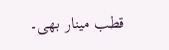قطب مینار بھی۔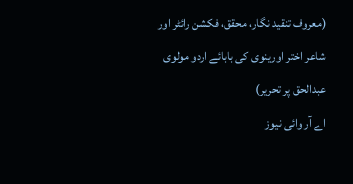(معروف تنقید نگار، محقق، فکشن رائٹر اور شاعر اختر اورینوی کی بابائے اردو مولوی عبدالحق پر تحریر)
اے آر وائی نیوز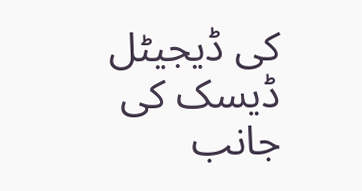کی ڈیجیٹل ڈیسک کی جانب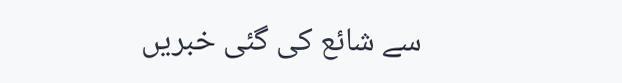سے شائع کی گئی خبریں